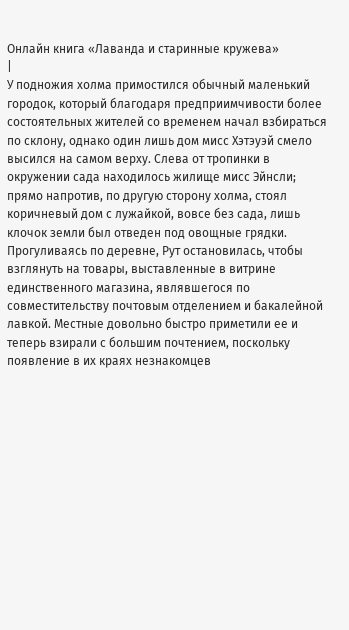Онлайн книга «Лаванда и старинные кружева»
|
У подножия холма примостился обычный маленький городок, который благодаря предприимчивости более состоятельных жителей со временем начал взбираться по склону, однако один лишь дом мисс Хэтэуэй смело высился на самом верху. Слева от тропинки в окружении сада находилось жилище мисс Эйнсли; прямо напротив, по другую сторону холма, стоял коричневый дом с лужайкой, вовсе без сада, лишь клочок земли был отведен под овощные грядки. Прогуливаясь по деревне, Рут остановилась, чтобы взглянуть на товары, выставленные в витрине единственного магазина, являвшегося по совместительству почтовым отделением и бакалейной лавкой. Местные довольно быстро приметили ее и теперь взирали с большим почтением, поскольку появление в их краях незнакомцев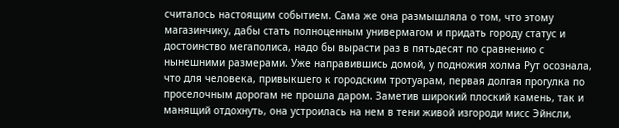считалось настоящим событием. Сама же она размышляла о том, что этому магазинчику, дабы стать полноценным универмагом и придать городу статус и достоинство мегаполиса, надо бы вырасти раз в пятьдесят по сравнению с нынешними размерами. Уже направившись домой, у подножия холма Рут осознала, что для человека, привыкшего к городским тротуарам, первая долгая прогулка по проселочным дорогам не прошла даром. Заметив широкий плоский камень, так и манящий отдохнуть, она устроилась на нем в тени живой изгороди мисс Эйнсли,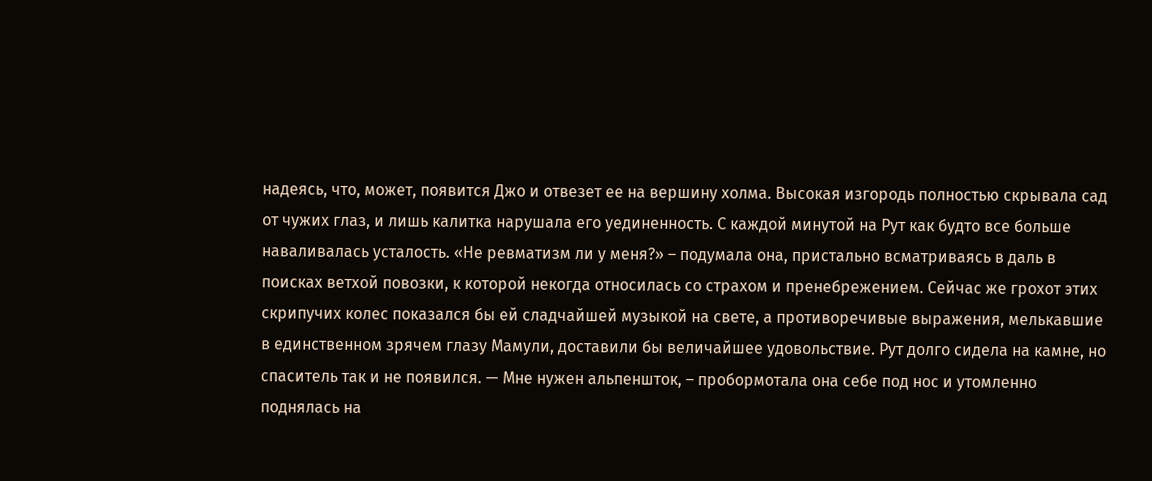надеясь, что, может, появится Джо и отвезет ее на вершину холма. Высокая изгородь полностью скрывала сад от чужих глаз, и лишь калитка нарушала его уединенность. С каждой минутой на Рут как будто все больше наваливалась усталость. «Не ревматизм ли у меня?» – подумала она, пристально всматриваясь в даль в поисках ветхой повозки, к которой некогда относилась со страхом и пренебрежением. Сейчас же грохот этих скрипучих колес показался бы ей сладчайшей музыкой на свете, а противоречивые выражения, мелькавшие в единственном зрячем глазу Мамули, доставили бы величайшее удовольствие. Рут долго сидела на камне, но спаситель так и не появился. — Мне нужен альпеншток, – пробормотала она себе под нос и утомленно поднялась на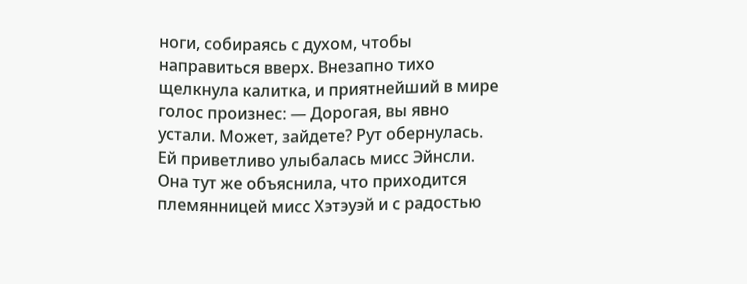ноги, собираясь с духом, чтобы направиться вверх. Внезапно тихо щелкнула калитка, и приятнейший в мире голос произнес: — Дорогая, вы явно устали. Может, зайдете? Рут обернулась. Ей приветливо улыбалась мисс Эйнсли. Она тут же объяснила, что приходится племянницей мисс Хэтэуэй и с радостью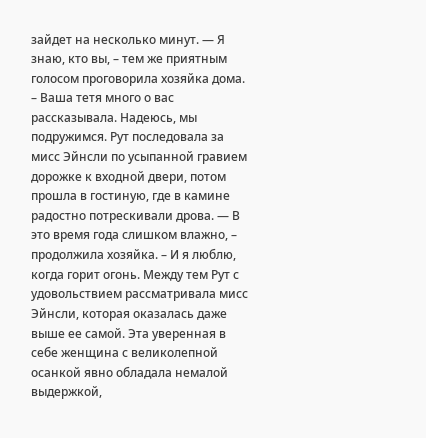зайдет на несколько минут. — Я знаю, кто вы, – тем же приятным голосом проговорила хозяйка дома. – Ваша тетя много о вас рассказывала. Надеюсь, мы подружимся. Рут последовала за мисс Эйнсли по усыпанной гравием дорожке к входной двери, потом прошла в гостиную, где в камине радостно потрескивали дрова. — В это время года слишком влажно, – продолжила хозяйка. – И я люблю, когда горит огонь. Между тем Рут с удовольствием рассматривала мисс Эйнсли, которая оказалась даже выше ее самой. Эта уверенная в себе женщина с великолепной осанкой явно обладала немалой выдержкой,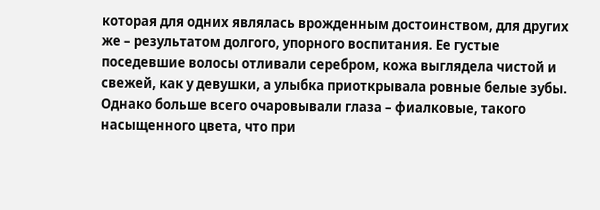которая для одних являлась врожденным достоинством, для других же – результатом долгого, упорного воспитания. Ее густые поседевшие волосы отливали серебром, кожа выглядела чистой и свежей, как у девушки, а улыбка приоткрывала ровные белые зубы. Однако больше всего очаровывали глаза – фиалковые, такого насыщенного цвета, что при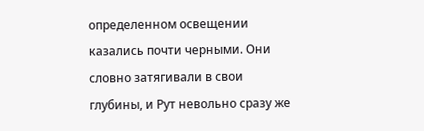определенном освещении казались почти черными. Они словно затягивали в свои глубины, и Рут невольно сразу же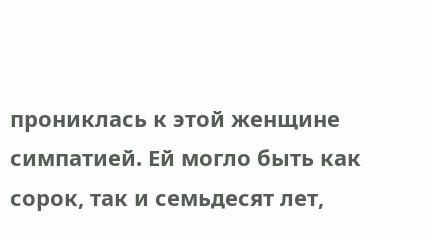прониклась к этой женщине симпатией. Ей могло быть как сорок, так и семьдесят лет,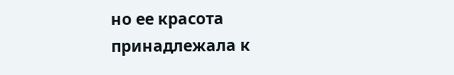но ее красота принадлежала к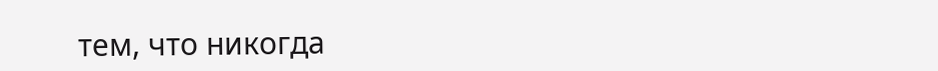тем, что никогда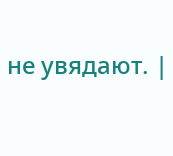не увядают. |